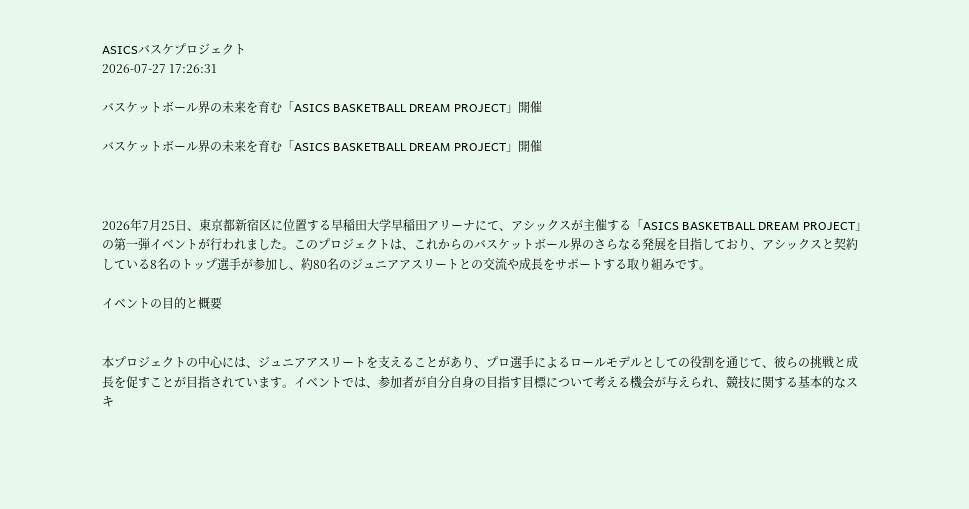ASICSバスケプロジェクト
2026-07-27 17:26:31

バスケットボール界の未来を育む「ASICS BASKETBALL DREAM PROJECT」開催

バスケットボール界の未来を育む「ASICS BASKETBALL DREAM PROJECT」開催



2026年7月25日、東京都新宿区に位置する早稲田大学早稲田アリーナにて、アシックスが主催する「ASICS BASKETBALL DREAM PROJECT」の第一弾イベントが行われました。このプロジェクトは、これからのバスケットボール界のさらなる発展を目指しており、アシックスと契約している8名のトップ選手が参加し、約80名のジュニアアスリートとの交流や成長をサポートする取り組みです。

イベントの目的と概要


本プロジェクトの中心には、ジュニアアスリートを支えることがあり、プロ選手によるロールモデルとしての役割を通じて、彼らの挑戦と成長を促すことが目指されています。イベントでは、参加者が自分自身の目指す目標について考える機会が与えられ、競技に関する基本的なスキ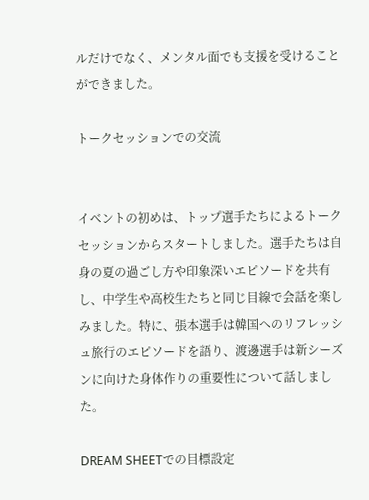ルだけでなく、メンタル面でも支援を受けることができました。

トークセッションでの交流


イベントの初めは、トップ選手たちによるトークセッションからスタートしました。選手たちは自身の夏の過ごし方や印象深いエピソードを共有し、中学生や高校生たちと同じ目線で会話を楽しみました。特に、張本選手は韓国へのリフレッシュ旅行のエピソードを語り、渡邊選手は新シーズンに向けた身体作りの重要性について話しました。

DREAM SHEETでの目標設定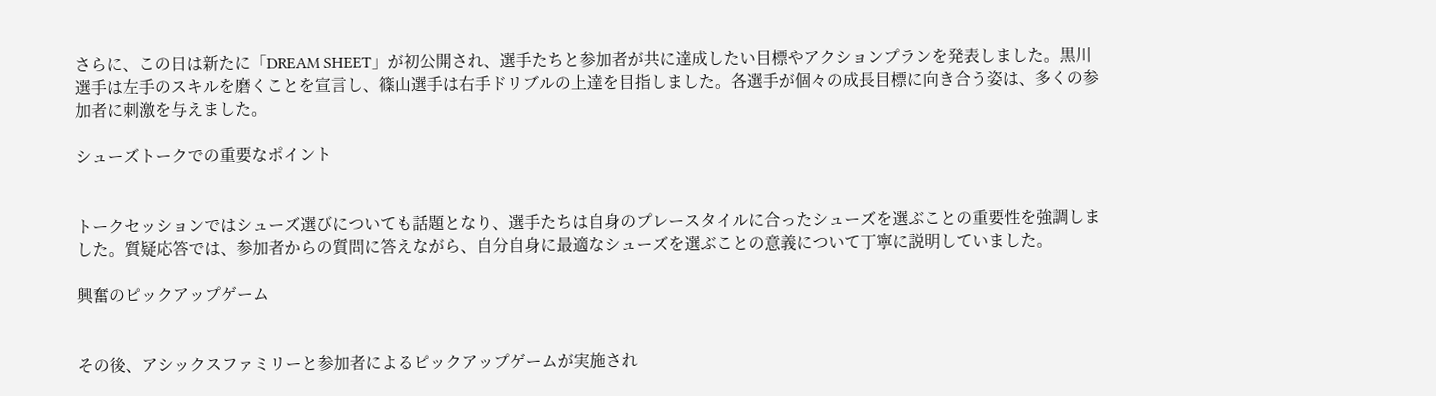さらに、この日は新たに「DREAM SHEET」が初公開され、選手たちと参加者が共に達成したい目標やアクションプランを発表しました。黒川選手は左手のスキルを磨くことを宣言し、篠山選手は右手ドリブルの上達を目指しました。各選手が個々の成長目標に向き合う姿は、多くの参加者に刺激を与えました。

シューズトークでの重要なポイント


トークセッションではシューズ選びについても話題となり、選手たちは自身のプレースタイルに合ったシューズを選ぶことの重要性を強調しました。質疑応答では、参加者からの質問に答えながら、自分自身に最適なシューズを選ぶことの意義について丁寧に説明していました。

興奮のピックアップゲーム


その後、アシックスファミリーと参加者によるピックアップゲームが実施され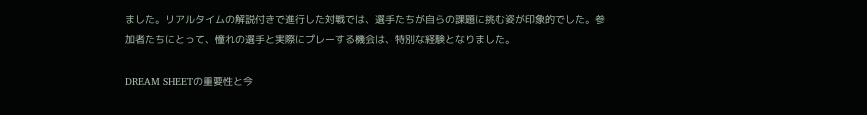ました。リアルタイムの解説付きで進行した対戦では、選手たちが自らの課題に挑む姿が印象的でした。参加者たちにとって、憧れの選手と実際にプレーする機会は、特別な経験となりました。

DREAM SHEETの重要性と今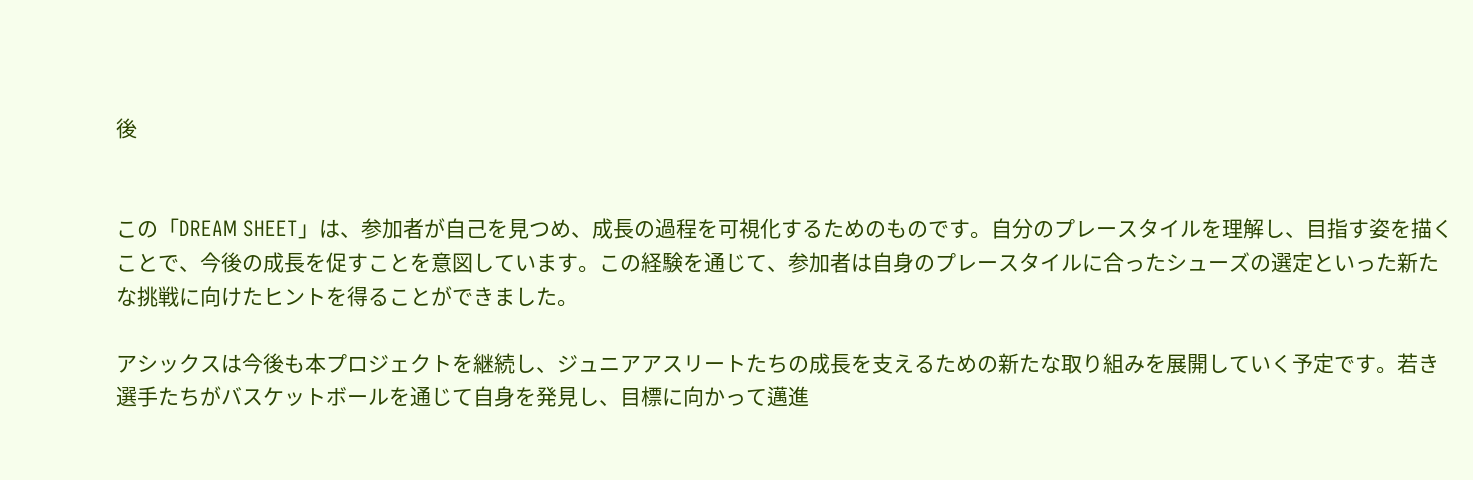後


この「DREAM SHEET」は、参加者が自己を見つめ、成長の過程を可視化するためのものです。自分のプレースタイルを理解し、目指す姿を描くことで、今後の成長を促すことを意図しています。この経験を通じて、参加者は自身のプレースタイルに合ったシューズの選定といった新たな挑戦に向けたヒントを得ることができました。

アシックスは今後も本プロジェクトを継続し、ジュニアアスリートたちの成長を支えるための新たな取り組みを展開していく予定です。若き選手たちがバスケットボールを通じて自身を発見し、目標に向かって邁進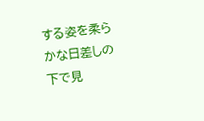する姿を柔らかな日差しの下で見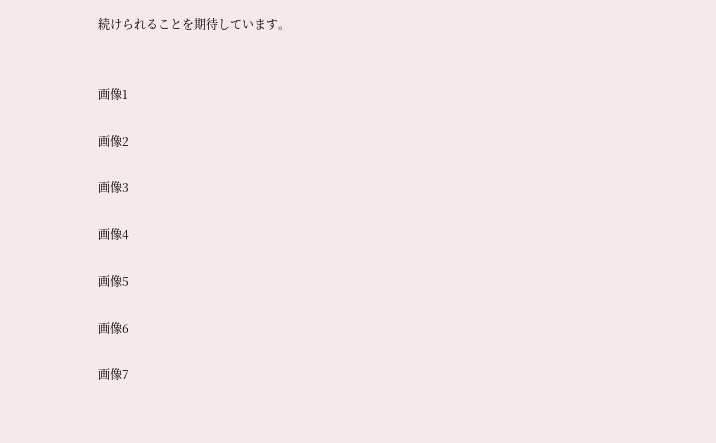続けられることを期待しています。


画像1

画像2

画像3

画像4

画像5

画像6

画像7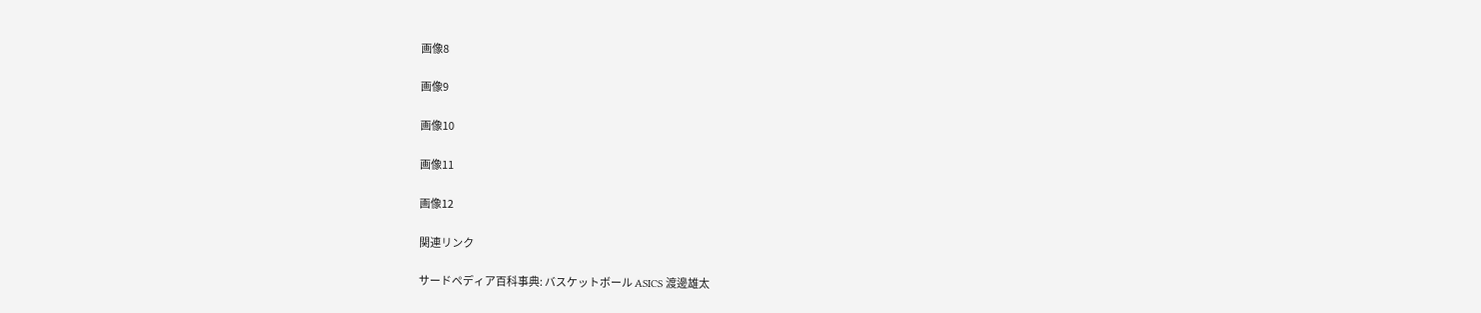画像8

画像9

画像10

画像11

画像12

関連リンク

サードペディア百科事典: バスケットボール ASICS 渡邊雄太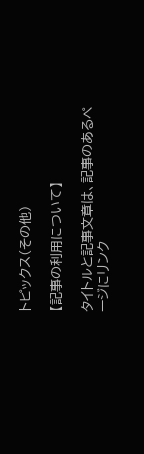トピックス(その他)

【記事の利用について】

タイトルと記事文章は、記事のあるページにリンク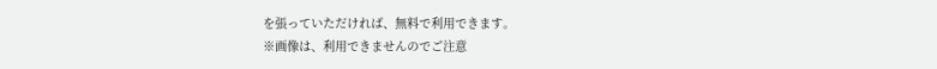を張っていただければ、無料で利用できます。
※画像は、利用できませんのでご注意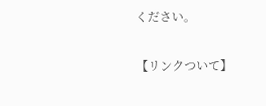ください。

【リンクついて】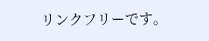リンクフリーです。